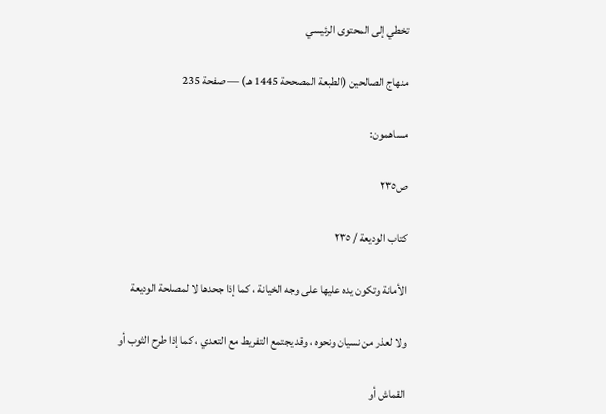تخطي إلى المحتوى الرئيسي

منهاج الصالحين (الطبعة المصححة 1445 هـ) — صفحة 235

مساهمون:

ص٢٣٥

کتاب الوديعة / ٢٣٥

الأمانة وتكون يده عليها على وجه الخيانة ، كما إذا جحدها لا لمصلحة الوديعة

ولا لعذر من نسيان ونحوه ، وقد يجتمع التفريط مع التعدي ، كما إذا طرح الثوب أو

القماش أو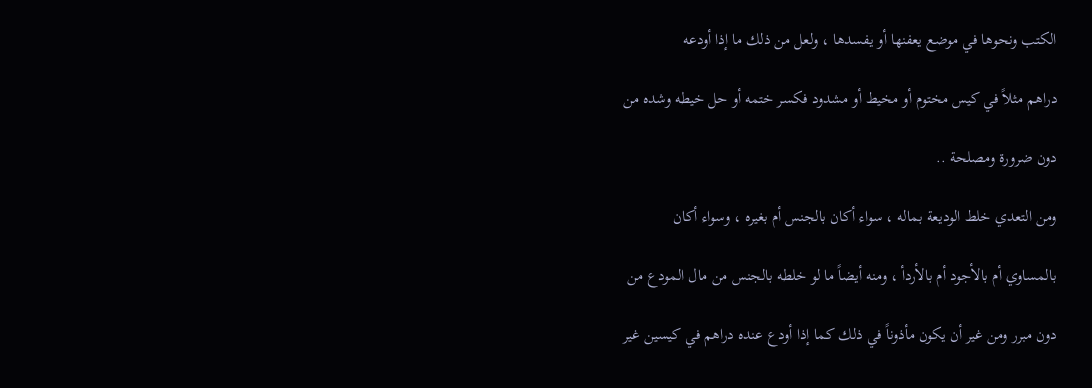الكتب ونحوها في موضع يعفنها أو يفسدها ، ولعل من ذلك ما إذا أودعه

دراهم مثلاً في كيس مختوم أو مخيط أو مشدود فكسر ختمه أو حل خيطه وشده من

دون ضرورة ومصلحة ..

ومن التعدي خلط الوديعة بماله ، سواء أكان بالجنس أم بغيره ، وسواء أكان

بالمساوي أم بالأجود أم بالأردأ ، ومنه أيضاً ما لو خلطه بالجنس من مال المودع من

دون مبرر ومن غير أن يكون مأذوناً في ذلك كما إذا أودع عنده دراهم في كيسين غير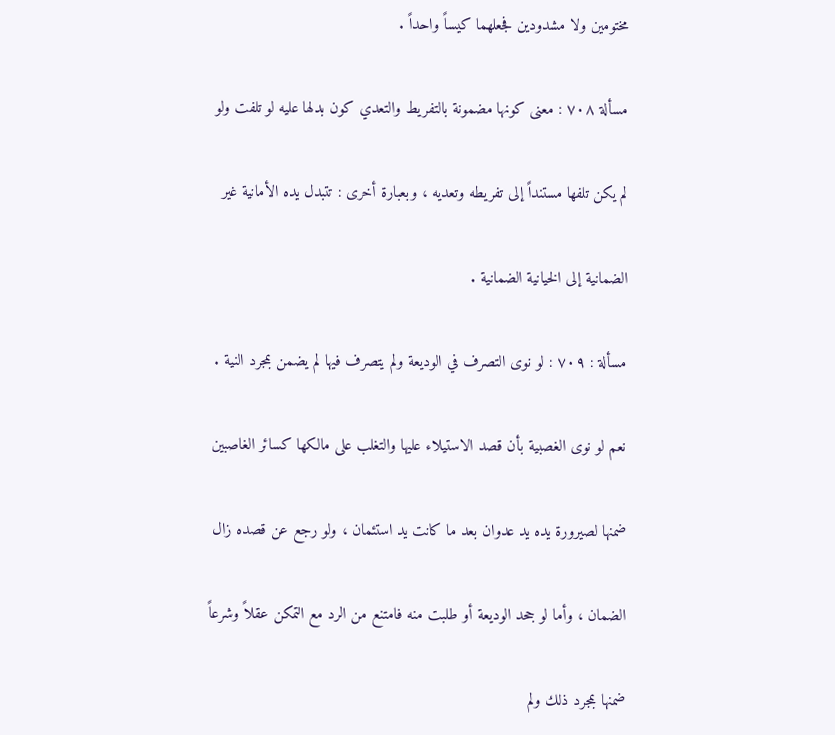مختومين ولا مشدودين فجعلهما كيساً واحداً .

مسألة ۷۰۸ : معنى كونها مضمونة بالتفريط والتعدي كون بدلها عليه لو تلفت ولو

لم يكن تلفها مستنداً إلى تفريطه وتعديه ، وبعبارة أخرى : تتبدل يده الأمانية غير

الضمانية إلى الخيانية الضمانية .

مسألة : ۷۰۹ : لو نوى التصرف في الوديعة ولم يتصرف فيها لم يضمن بمجرد النية .

نعم لو نوى الغصبية بأن قصد الاستيلاء عليها والتغلب على مالكها كسائر الغاصبين

ضمنها لصيرورة يده يد عدوان بعد ما كانت يد استئمان ، ولو رجع عن قصده زال

الضمان ، وأما لو جحد الوديعة أو طلبت منه فامتنع من الرد مع التمكن عقلاً وشرعاً

ضمنها بمجرد ذلك ولم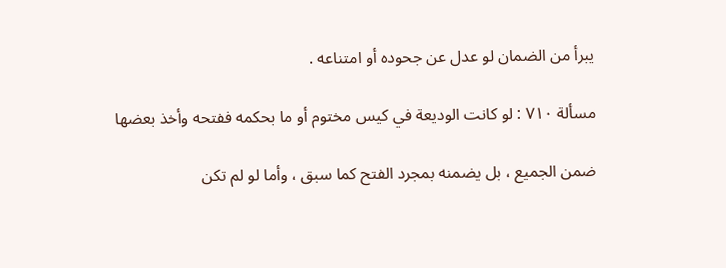يبرأ من الضمان لو عدل عن جحوده أو امتناعه .

مسألة ٧١٠ : لو كانت الوديعة في كيس مختوم أو ما بحكمه ففتحه وأخذ بعضها

ضمن الجميع ، بل يضمنه بمجرد الفتح كما سبق ، وأما لو لم تكن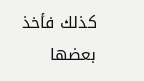كذلك فأخذ بعضها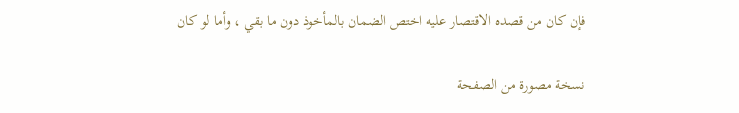فإن كان من قصده الاقتصار عليه اختص الضمان بالمأخوذ دون ما بقي ، وأما لو كان

نسخة مصورة من الصفحة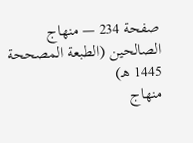صفحة 234 — منهاج الصالحين (الطبعة المصححة 1445 هـ)
منهاج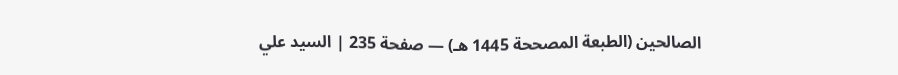الصالحين (الطبعة المصححة 1445 هـ) — صفحة 235 | السيد علي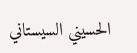الحسيني السيستاني